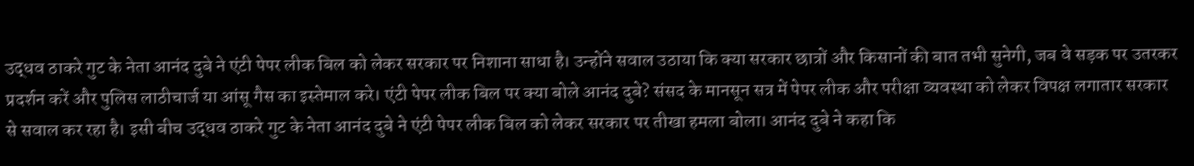उद्धव ठाकरे गुट के नेता आनंद दुबे ने एंटी पेपर लीक बिल को लेकर सरकार पर निशाना साधा है। उन्होंने सवाल उठाया कि क्या सरकार छात्रों और किसानों की बात तभी सुनेगी, जब वे सड़क पर उतरकर प्रदर्शन करें और पुलिस लाठीचार्ज या आंसू गैस का इस्तेमाल करे। एंटी पेपर लीक बिल पर क्या बोले आनंद दुबे? संसद के मानसून सत्र में पेपर लीक और परीक्षा व्यवस्था को लेकर विपक्ष लगातार सरकार से सवाल कर रहा है। इसी बीच उद्धव ठाकरे गुट के नेता आनंद दुबे ने एंटी पेपर लीक बिल को लेकर सरकार पर तीखा हमला बोला। आनंद दुबे ने कहा कि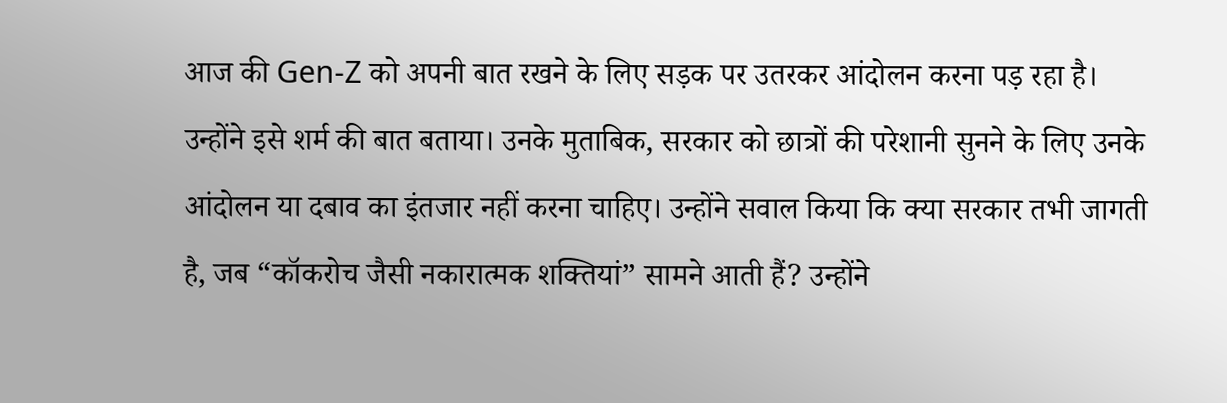आज की Gen-Z को अपनी बात रखने के लिए सड़क पर उतरकर आंदोलन करना पड़ रहा है। उन्होंने इसे शर्म की बात बताया। उनके मुताबिक, सरकार को छात्रों की परेशानी सुनने के लिए उनके आंदोलन या दबाव का इंतजार नहीं करना चाहिए। उन्होंने सवाल किया कि क्या सरकार तभी जागती है, जब “कॉकरोच जैसी नकारात्मक शक्तियां” सामने आती हैं? उन्होंने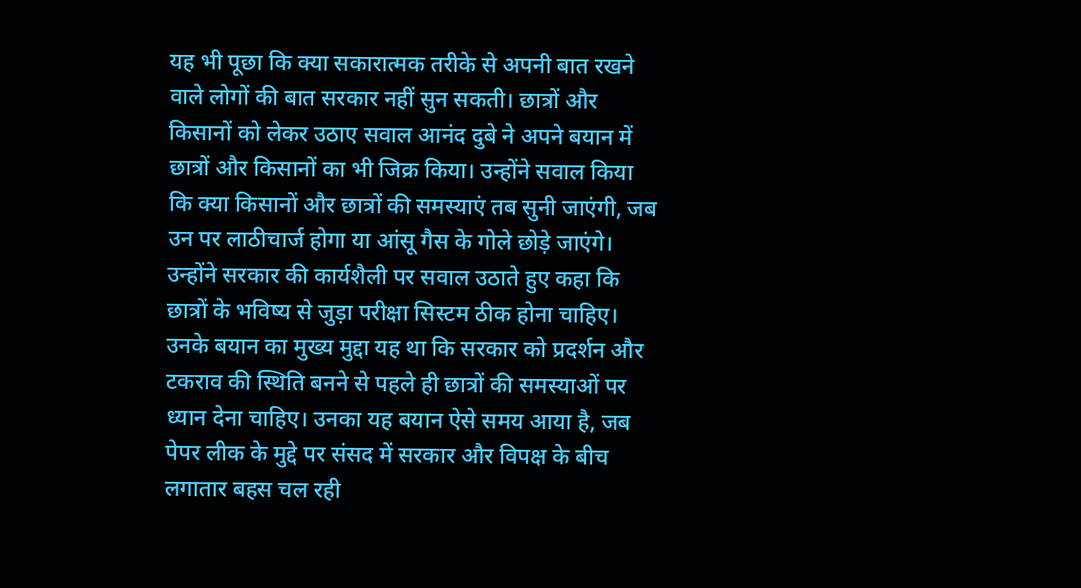यह भी पूछा कि क्या सकारात्मक तरीके से अपनी बात रखने वाले लोगों की बात सरकार नहीं सुन सकती। छात्रों और किसानों को लेकर उठाए सवाल आनंद दुबे ने अपने बयान में छात्रों और किसानों का भी जिक्र किया। उन्होंने सवाल किया कि क्या किसानों और छात्रों की समस्याएं तब सुनी जाएंगी, जब उन पर लाठीचार्ज होगा या आंसू गैस के गोले छोड़े जाएंगे। उन्होंने सरकार की कार्यशैली पर सवाल उठाते हुए कहा कि छात्रों के भविष्य से जुड़ा परीक्षा सिस्टम ठीक होना चाहिए। उनके बयान का मुख्य मुद्दा यह था कि सरकार को प्रदर्शन और टकराव की स्थिति बनने से पहले ही छात्रों की समस्याओं पर ध्यान देना चाहिए। उनका यह बयान ऐसे समय आया है, जब पेपर लीक के मुद्दे पर संसद में सरकार और विपक्ष के बीच लगातार बहस चल रही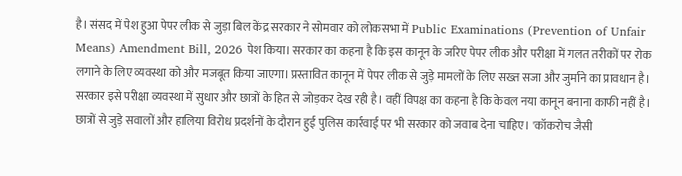है। संसद में पेश हुआ पेपर लीक से जुड़ा बिल केंद्र सरकार ने सोमवार को लोकसभा में Public Examinations (Prevention of Unfair Means) Amendment Bill, 2026 पेश किया। सरकार का कहना है कि इस कानून के जरिए पेपर लीक और परीक्षा में गलत तरीकों पर रोक लगाने के लिए व्यवस्था को और मजबूत किया जाएगा। प्रस्तावित कानून में पेपर लीक से जुड़े मामलों के लिए सख्त सजा और जुर्माने का प्रावधान है। सरकार इसे परीक्षा व्यवस्था में सुधार और छात्रों के हित से जोड़कर देख रही है। वहीं विपक्ष का कहना है कि केवल नया कानून बनाना काफी नहीं है। छात्रों से जुड़े सवालों और हालिया विरोध प्रदर्शनों के दौरान हुई पुलिस कार्रवाई पर भी सरकार को जवाब देना चाहिए। 'कॉकरोच जैसी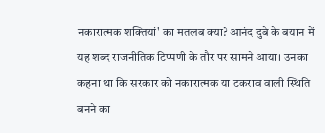नकारात्मक शक्तियां' का मतलब क्या? आनंद दुबे के बयान में यह शब्द राजनीतिक टिप्पणी के तौर पर सामने आया। उनका कहना था कि सरकार को नकारात्मक या टकराव वाली स्थिति बनने का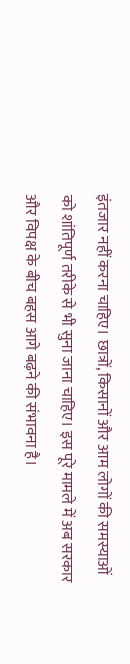इंतजार नहीं करना चाहिए। छात्रों, किसानों और आम लोगों की समस्याओं को शांतिपूर्ण तरीके से भी सुना जाना चाहिए। इस पूरे मामले में अब सरकार और विपक्ष के बीच बहस आगे बढ़ने की संभावना है।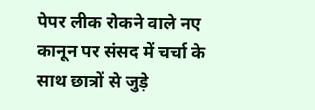पेपर लीक रोकने वाले नए कानून पर संसद में चर्चा के साथ छात्रों से जुड़े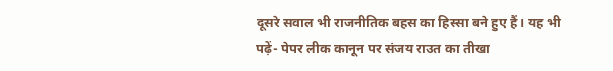दूसरे सवाल भी राजनीतिक बहस का हिस्सा बने हुए हैं। यह भी पढ़ें- पेपर लीक कानून पर संजय राउत का तीखा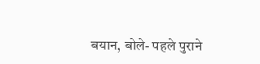बयान, बोले- पहले पुराने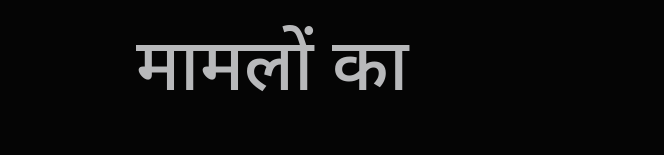मामलों का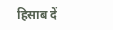हिसाब दें